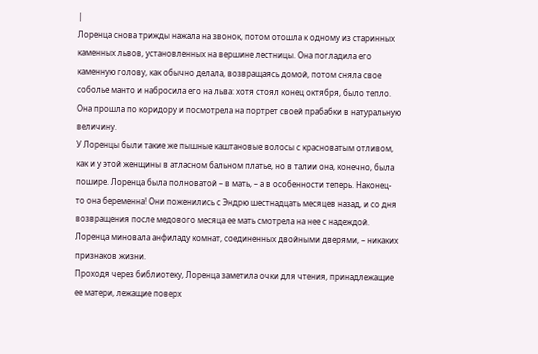|
Лоренца снова трижды нажала на звонок, потом отошла к одному из старинных каменных львов, установленных на вершине лестницы. Она погладила его каменную голову, как обычно делала, возвращаясь домой, потом сняла свое соболье манто и набросила его на льва: хотя стоял конец октября, было тепло.
Она прошла по коридору и посмотрела на портрет своей прабабки в натуральную величину.
У Лоренцы были такие же пышные каштановые волосы с красноватым отливом, как и у этой женщины в атласном бальном платье, но в талии она, конечно, была пошире. Лоренца была полноватой – в мать, – а в особенности теперь. Наконец-то она беременна! Они поженились с Эндрю шестнадцать месяцев назад, и со дня возвращения после медового месяца ее мать смотрела на нее с надеждой.
Лоренца миновала анфиладу комнат, соединенных двойными дверями, – никаких признаков жизни.
Проходя через библиотеку, Лоренца заметила очки для чтения, принадлежащие ее матери, лежащие поверх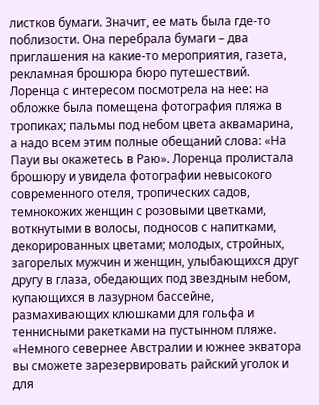листков бумаги. Значит, ее мать была где-то поблизости. Она перебрала бумаги – два приглашения на какие-то мероприятия, газета, рекламная брошюра бюро путешествий. Лоренца с интересом посмотрела на нее: на обложке была помещена фотография пляжа в тропиках; пальмы под небом цвета аквамарина, а надо всем этим полные обещаний слова: «На Пауи вы окажетесь в Раю». Лоренца пролистала брошюру и увидела фотографии невысокого современного отеля, тропических садов, темнокожих женщин с розовыми цветками, воткнутыми в волосы, подносов с напитками, декорированных цветами; молодых, стройных, загорелых мужчин и женщин, улыбающихся друг другу в глаза, обедающих под звездным небом, купающихся в лазурном бассейне, размахивающих клюшками для гольфа и теннисными ракетками на пустынном пляже. «Немного севернее Австралии и южнее экватора вы сможете зарезервировать райский уголок и для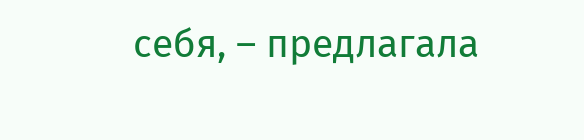себя, – предлагала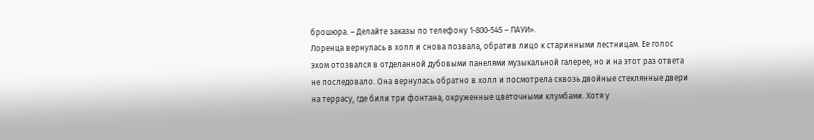брошюра. – Делайте заказы по телефону 1-800-545 – ПАУИ».
Лоренца вернулась в холл и снова позвала, обратив лицо к старинными лестницам. Ее голос эхом отозвался в отделанной дубовыми панелями музыкальной галерее, но и на этот раз ответа не последовало. Она вернулась обратно в холл и посмотрела сквозь двойные стеклянные двери на террасу, где били три фонтана, окруженные цветочными клумбами. Хотя у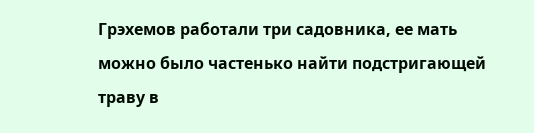Грэхемов работали три садовника, ее мать можно было частенько найти подстригающей траву в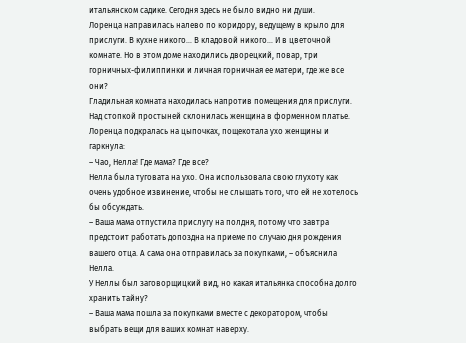итальянском садике. Сегодня здесь не было видно ни души.
Лоренца направилась налево по коридору, ведущему в крыло для прислуги. В кухне никого… В кладовой никого… И в цветочной комнате. Но в этом доме находились дворецкий, повар, три горничных-филиппинки и личная горничная ее матери, где же все они?
Гладильная комната находилась напротив помещения для прислуги. Над стопкой простыней склонилась женщина в форменном платье.
Лоренца подкралась на цыпочках, пощекотала ухо женщины и гаркнула:
– Чао, Нелла! Где мама? Где все?
Нелла была туговата на ухо. Она использовала свою глухоту как очень удобное извинение, чтобы не слышать того, что ей не хотелось бы обсуждать.
– Ваша мама отпустила прислугу на полдня, потому что завтра предстоит работать допоздна на приеме по случаю дня рождения вашего отца. А сама она отправилась за покупками, – объяснила Нелла.
У Неллы был заговорщицкий вид, но какая итальянка способна долго хранить тайну?
– Ваша мама пошла за покупками вместе с декоратором, чтобы выбрать вещи для ваших комнат наверху.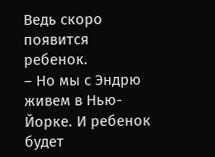Ведь скоро появится ребенок.
– Но мы с Эндрю живем в Нью-Йорке. И ребенок будет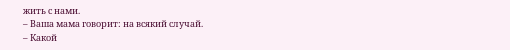жить с нами.
– Ваша мама говорит: на всякий случай.
– Какой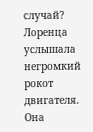случай?
Лоренца услышала негромкий рокот двигателя. Она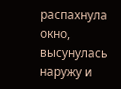распахнула окно, высунулась наружу и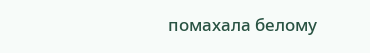помахала белому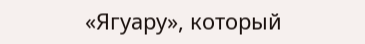«Ягуару», который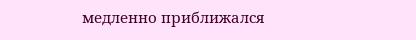медленно приближался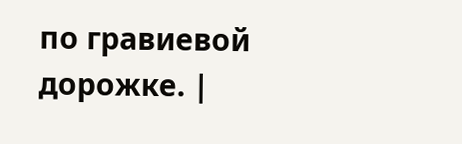по гравиевой дорожке. |